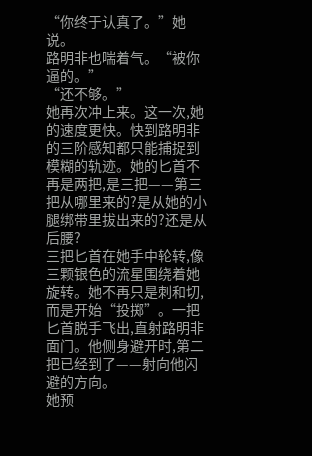“你终于认真了。”她说。
路明非也喘着气。“被你逼的。”
“还不够。”
她再次冲上来。这一次,她的速度更快。快到路明非的三阶感知都只能捕捉到模糊的轨迹。她的匕首不再是两把,是三把——第三把从哪里来的?是从她的小腿绑带里拔出来的?还是从后腰?
三把匕首在她手中轮转,像三颗银色的流星围绕着她旋转。她不再只是刺和切,而是开始“投掷”。一把匕首脱手飞出,直射路明非面门。他侧身避开时,第二把已经到了——射向他闪避的方向。
她预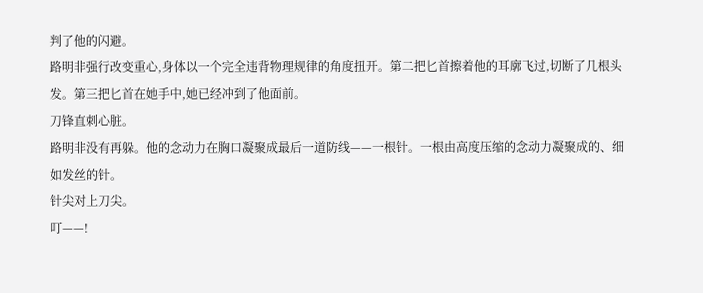判了他的闪避。
路明非强行改变重心,身体以一个完全违背物理规律的角度扭开。第二把匕首擦着他的耳廓飞过,切断了几根头发。第三把匕首在她手中,她已经冲到了他面前。
刀锋直刺心脏。
路明非没有再躲。他的念动力在胸口凝聚成最后一道防线——一根针。一根由高度压缩的念动力凝聚成的、细如发丝的针。
针尖对上刀尖。
叮——!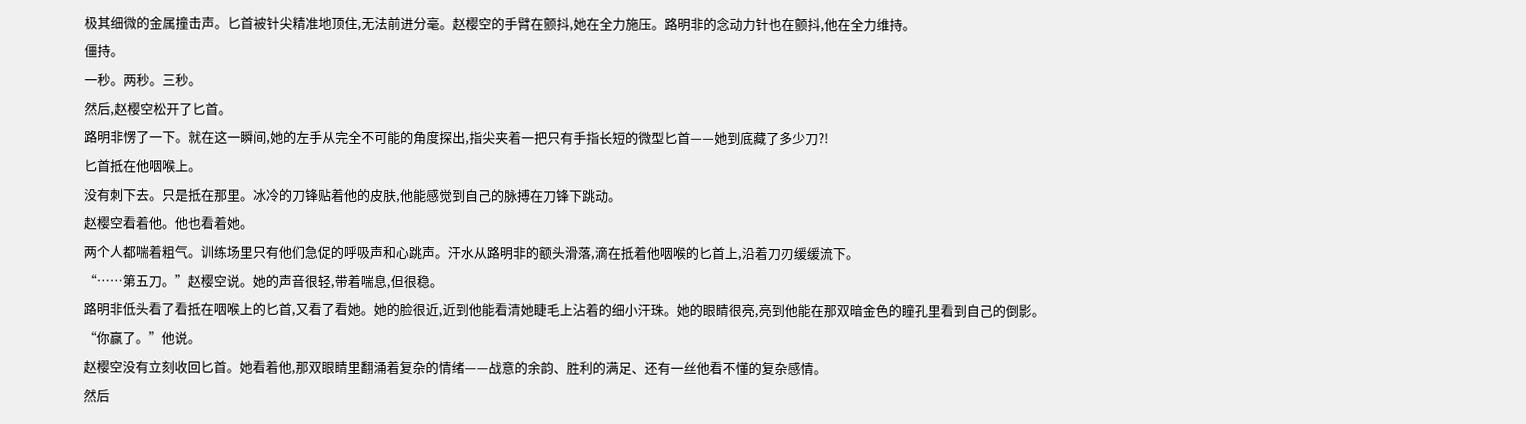极其细微的金属撞击声。匕首被针尖精准地顶住,无法前进分毫。赵樱空的手臂在颤抖,她在全力施压。路明非的念动力针也在颤抖,他在全力维持。
僵持。
一秒。两秒。三秒。
然后,赵樱空松开了匕首。
路明非愣了一下。就在这一瞬间,她的左手从完全不可能的角度探出,指尖夹着一把只有手指长短的微型匕首——她到底藏了多少刀?!
匕首抵在他咽喉上。
没有刺下去。只是抵在那里。冰冷的刀锋贴着他的皮肤,他能感觉到自己的脉搏在刀锋下跳动。
赵樱空看着他。他也看着她。
两个人都喘着粗气。训练场里只有他们急促的呼吸声和心跳声。汗水从路明非的额头滑落,滴在抵着他咽喉的匕首上,沿着刀刃缓缓流下。
“……第五刀。”赵樱空说。她的声音很轻,带着喘息,但很稳。
路明非低头看了看抵在咽喉上的匕首,又看了看她。她的脸很近,近到他能看清她睫毛上沾着的细小汗珠。她的眼睛很亮,亮到他能在那双暗金色的瞳孔里看到自己的倒影。
“你赢了。”他说。
赵樱空没有立刻收回匕首。她看着他,那双眼睛里翻涌着复杂的情绪——战意的余韵、胜利的满足、还有一丝他看不懂的复杂感情。
然后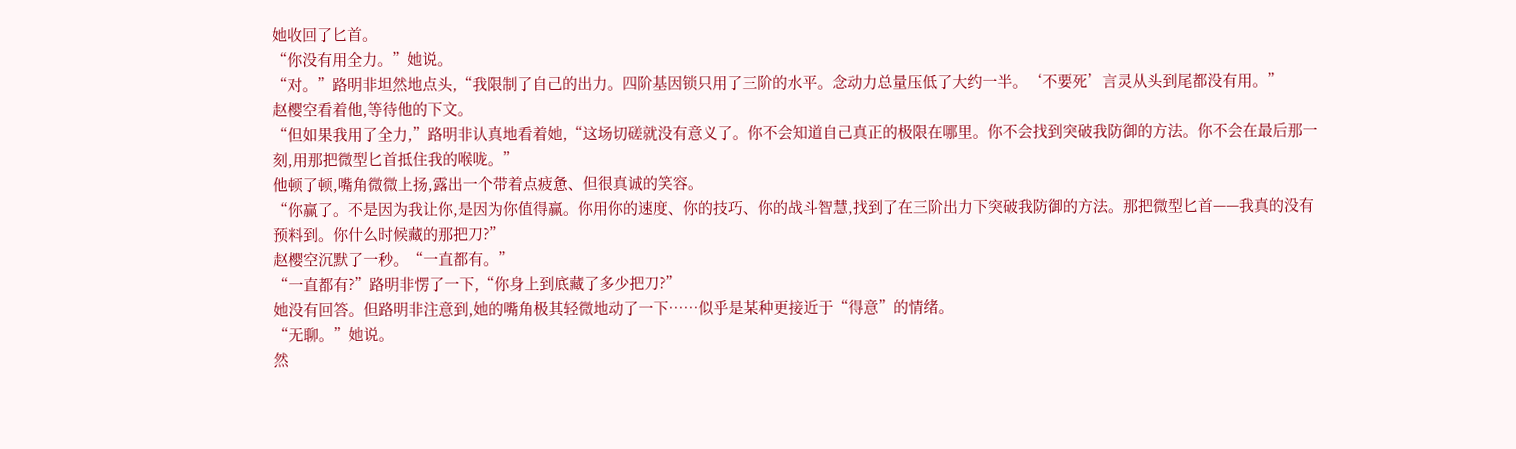她收回了匕首。
“你没有用全力。”她说。
“对。”路明非坦然地点头,“我限制了自己的出力。四阶基因锁只用了三阶的水平。念动力总量压低了大约一半。‘不要死’言灵从头到尾都没有用。”
赵樱空看着他,等待他的下文。
“但如果我用了全力,”路明非认真地看着她,“这场切磋就没有意义了。你不会知道自己真正的极限在哪里。你不会找到突破我防御的方法。你不会在最后那一刻,用那把微型匕首抵住我的喉咙。”
他顿了顿,嘴角微微上扬,露出一个带着点疲惫、但很真诚的笑容。
“你赢了。不是因为我让你,是因为你值得赢。你用你的速度、你的技巧、你的战斗智慧,找到了在三阶出力下突破我防御的方法。那把微型匕首——我真的没有预料到。你什么时候藏的那把刀?”
赵樱空沉默了一秒。“一直都有。”
“一直都有?”路明非愣了一下,“你身上到底藏了多少把刀?”
她没有回答。但路明非注意到,她的嘴角极其轻微地动了一下……似乎是某种更接近于“得意”的情绪。
“无聊。”她说。
然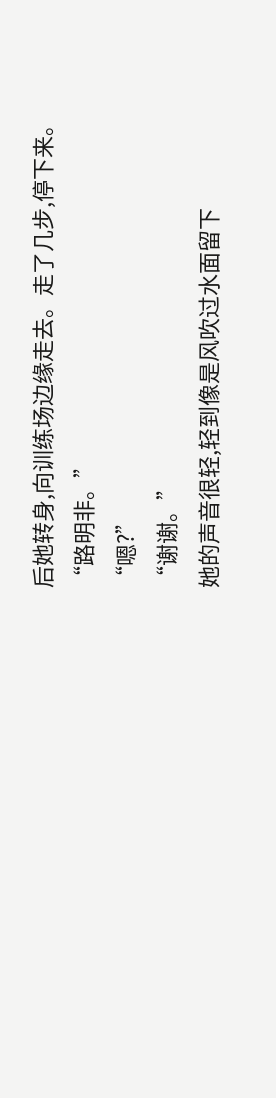后她转身,向训练场边缘走去。走了几步,停下来。
“路明非。”
“嗯?”
“谢谢。”
她的声音很轻,轻到像是风吹过水面留下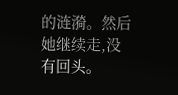的涟漪。然后她继续走,没有回头。